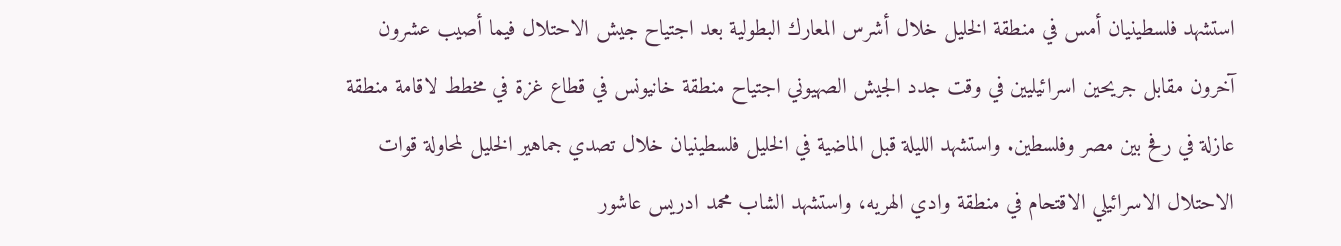استشهد فلسطينيان أمس في منطقة الخليل خلال أشرس المعارك البطولية بعد اجتياح جيش الاحتلال فيما أصيب عشرون آخرون مقابل جريحين اسرائيليين في وقت جدد الجيش الصهيوني اجتياح منطقة خانيونس في قطاع غزة في مخطط لاقامة منطقة عازلة في رفح بين مصر وفلسطين. واستشهد الليلة قبل الماضية في الخليل فلسطينيان خلال تصدي جماهير الخليل لمحاولة قوات الاحتلال الاسرائيلي الاقتحام في منطقة وادي الهريه، واستشهد الشاب محمد ادريس عاشور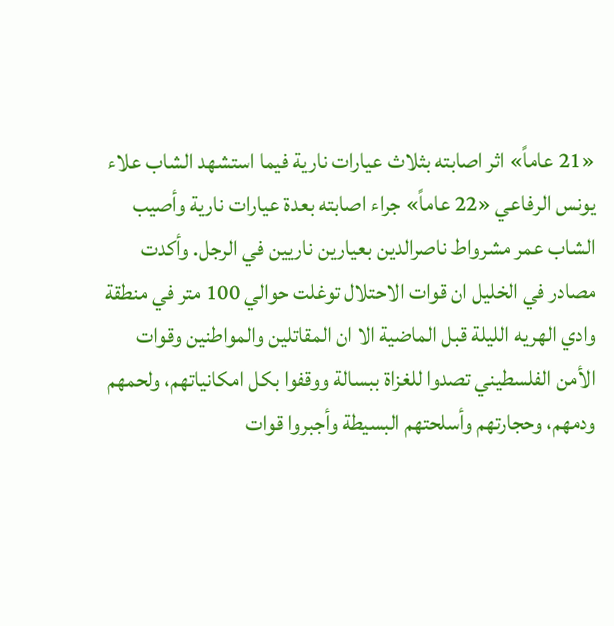«21 عاماً» اثر اصابته بثلاث عيارات نارية فيما استشهد الشاب علاء يونس الرفاعي «22 عاماً» جراء اصابته بعدة عيارات نارية وأصيب الشاب عمر مشرواط ناصرالدين بعيارين ناريين في الرجل. وأكدت مصادر في الخليل ان قوات الاحتلال توغلت حوالي 100 متر في منطقة وادي الهريه الليلة قبل الماضية الا ان المقاتلين والمواطنين وقوات الأمن الفلسطيني تصدوا للغزاة ببسالة ووقفوا بكل امكانياتهم، ولحمهم ودمهم، وحجارتهم وأسلحتهم البسيطة وأجبروا قوات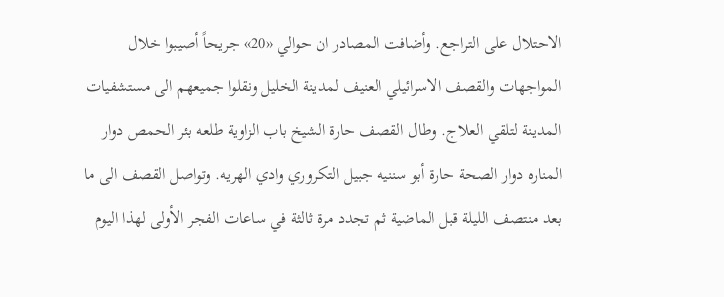الاحتلال على التراجع. وأضافت المصادر ان حوالي «20» جريحاً أصيبوا خلال المواجهات والقصف الاسرائيلي العنيف لمدينة الخليل ونقلوا جميعهم الى مستشفيات المدينة لتلقي العلاج. وطال القصف حارة الشيخ باب الزاوية طلعه بئر الحمص دوار المناره دوار الصحة حارة أبو سننيه جبيل التكروري وادي الهريه. وتواصل القصف الى ما بعد منتصف الليلة قبل الماضية ثم تجدد مرة ثالثة في ساعات الفجر الأولى لهذا اليوم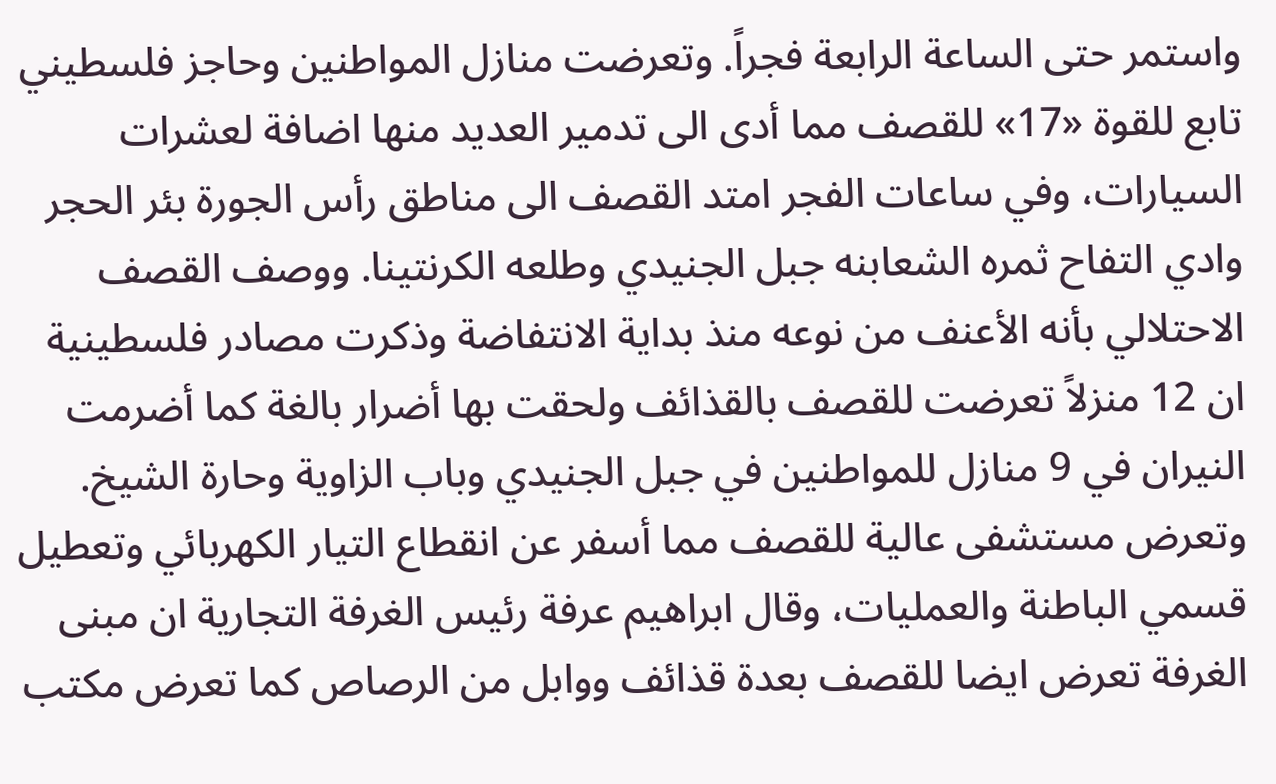واستمر حتى الساعة الرابعة فجراً. وتعرضت منازل المواطنين وحاجز فلسطيني تابع للقوة «17» للقصف مما أدى الى تدمير العديد منها اضافة لعشرات السيارات، وفي ساعات الفجر امتد القصف الى مناطق رأس الجورة بئر الحجر وادي التفاح ثمره الشعابنه جبل الجنيدي وطلعه الكرنتينا. ووصف القصف الاحتلالي بأنه الأعنف من نوعه منذ بداية الانتفاضة وذكرت مصادر فلسطينية ان 12 منزلاً تعرضت للقصف بالقذائف ولحقت بها أضرار بالغة كما أضرمت النيران في 9 منازل للمواطنين في جبل الجنيدي وباب الزاوية وحارة الشيخ. وتعرض مستشفى عالية للقصف مما أسفر عن انقطاع التيار الكهربائي وتعطيل قسمي الباطنة والعمليات، وقال ابراهيم عرفة رئيس الغرفة التجارية ان مبنى الغرفة تعرض ايضا للقصف بعدة قذائف ووابل من الرصاص كما تعرض مكتب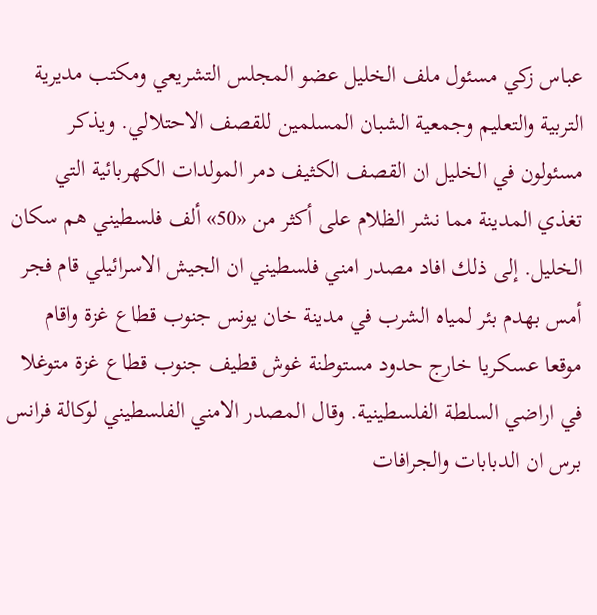عباس زكي مسئول ملف الخليل عضو المجلس التشريعي ومكتب مديرية التربية والتعليم وجمعية الشبان المسلمين للقصف الاحتلالي. ويذكر مسئولون في الخليل ان القصف الكثيف دمر المولدات الكهربائية التي تغذي المدينة مما نشر الظلام على أكثر من «50» ألف فلسطيني هم سكان الخليل. إلى ذلك افاد مصدر امني فلسطيني ان الجيش الاسرائيلي قام فجر أمس بهدم بئر لمياه الشرب في مدينة خان يونس جنوب قطاع غزة واقام موقعا عسكريا خارج حدود مستوطنة غوش قطيف جنوب قطاع غزة متوغلا في اراضي السلطة الفلسطينية. وقال المصدر الامني الفلسطيني لوكالة فرانس برس ان الدبابات والجرافات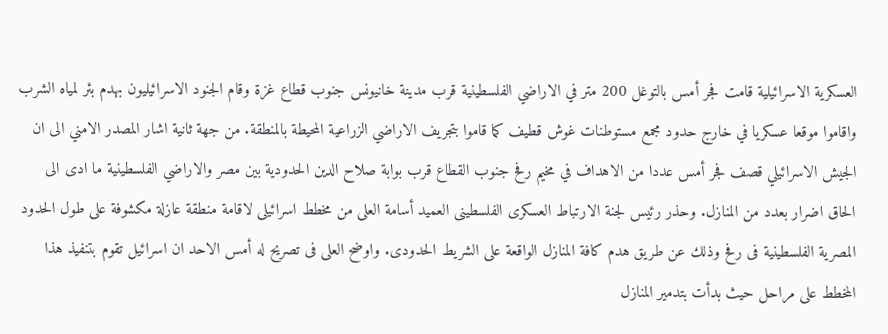العسكرية الاسرائيلية قامت فجر أمس بالتوغل 200 متر في الاراضي الفلسطينية قرب مدينة خانيونس جنوب قطاع غزة وقام الجنود الاسرائيليون بهدم بئر لمياه الشرب واقاموا موقعا عسكريا في خارج حدود مجمع مستوطنات غوش قطيف كما قاموا بتجريف الاراضي الزراعية المحيطة بالمنطقة. من جهة ثانية اشار المصدر الامني الى ان الجيش الاسرائيلي قصف فجر أمس عددا من الاهداف في مخيم رفح جنوب القطاع قرب بوابة صلاح الدين الحدودية بين مصر والاراضي الفلسطينية ما ادى الى الحاق اضرار بعدد من المنازل. وحذر رئيس لجنة الارتباط العسكرى الفلسطينى العميد أسامة العلى من مخطط اسرائيلى لاقامة منطقة عازلة مكشوفة على طول الحدود المصرية الفلسطينية فى رفح وذلك عن طريق هدم كافة المنازل الواقعة على الشريط الحدودى. واوضح العلى فى تصريح له أمس الاحد ان اسرائيل تقوم بتنفيذ هذا المخطط على مراحل حيث بدأت بتدمير المنازل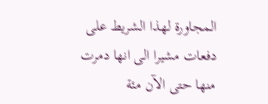المجاورة لهذا الشريط على دفعات مشيرا الى انها دمرت منها حتى الآن مئة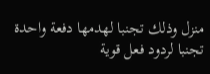منزل وذلك تجنبا لهدمها دفعة واحدة تجنبا لردود فعل قوية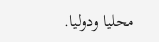محليا ودوليا.